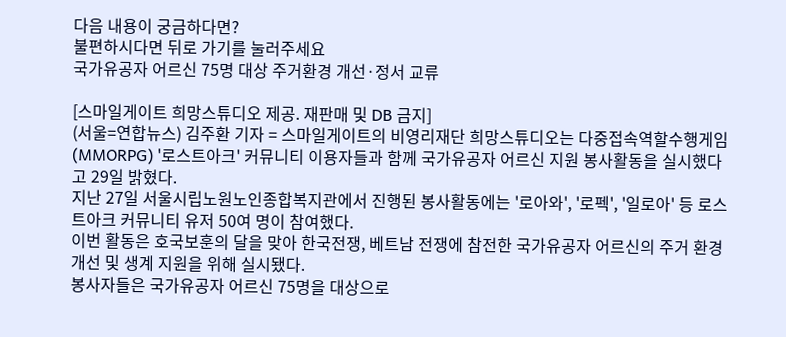다음 내용이 궁금하다면?
불편하시다면 뒤로 가기를 눌러주세요
국가유공자 어르신 75명 대상 주거환경 개선·정서 교류

[스마일게이트 희망스튜디오 제공. 재판매 및 DB 금지]
(서울=연합뉴스) 김주환 기자 = 스마일게이트의 비영리재단 희망스튜디오는 다중접속역할수행게임(MMORPG) '로스트아크' 커뮤니티 이용자들과 함께 국가유공자 어르신 지원 봉사활동을 실시했다고 29일 밝혔다.
지난 27일 서울시립노원노인종합복지관에서 진행된 봉사활동에는 '로아와', '로펙', '일로아' 등 로스트아크 커뮤니티 유저 50여 명이 참여했다.
이번 활동은 호국보훈의 달을 맞아 한국전쟁, 베트남 전쟁에 참전한 국가유공자 어르신의 주거 환경 개선 및 생계 지원을 위해 실시됐다.
봉사자들은 국가유공자 어르신 75명을 대상으로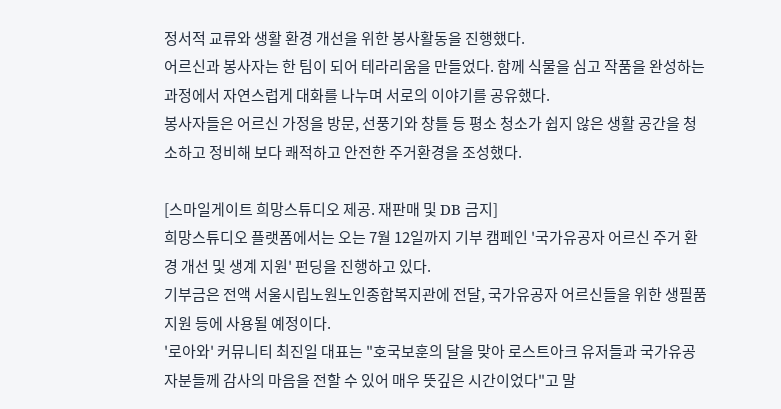정서적 교류와 생활 환경 개선을 위한 봉사활동을 진행했다.
어르신과 봉사자는 한 팀이 되어 테라리움을 만들었다. 함께 식물을 심고 작품을 완성하는 과정에서 자연스럽게 대화를 나누며 서로의 이야기를 공유했다.
봉사자들은 어르신 가정을 방문, 선풍기와 창틀 등 평소 청소가 쉽지 않은 생활 공간을 청소하고 정비해 보다 쾌적하고 안전한 주거환경을 조성했다.

[스마일게이트 희망스튜디오 제공. 재판매 및 DB 금지]
희망스튜디오 플랫폼에서는 오는 7월 12일까지 기부 캠페인 '국가유공자 어르신 주거 환경 개선 및 생계 지원' 펀딩을 진행하고 있다.
기부금은 전액 서울시립노원노인종합복지관에 전달, 국가유공자 어르신들을 위한 생필품 지원 등에 사용될 예정이다.
'로아와' 커뮤니티 최진일 대표는 "호국보훈의 달을 맞아 로스트아크 유저들과 국가유공자분들께 감사의 마음을 전할 수 있어 매우 뜻깊은 시간이었다"고 말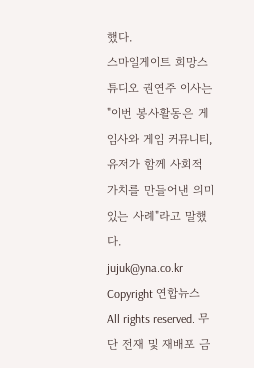했다.
스마일게이트 희망스튜디오 권연주 이사는 "이번 봉사활동은 게임사와 게임 커뮤니티, 유저가 함께 사회적 가치를 만들어낸 의미 있는 사례"라고 말했다.
jujuk@yna.co.kr
Copyright 연합뉴스 All rights reserved. 무단 전재 및 재배포 금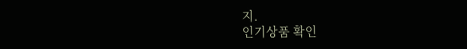지.
인기상품 확인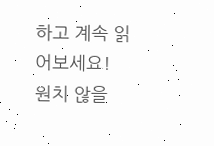하고 계속 읽어보세요!
원치 않을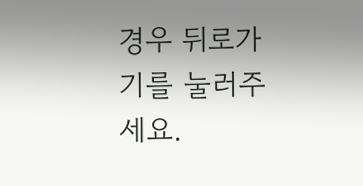경우 뒤로가기를 눌러주세요.